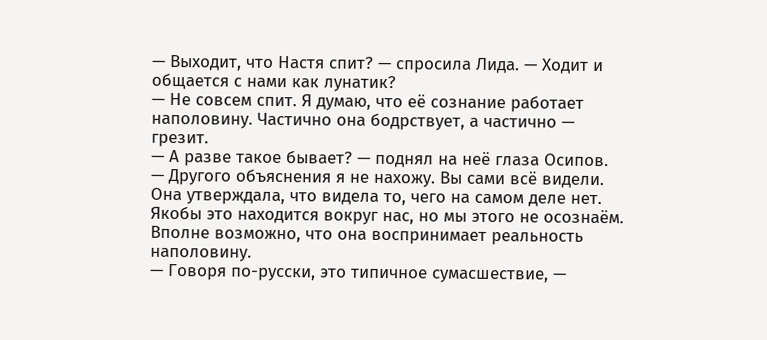— Выходит, что Настя спит? — спросила Лида. — Ходит и общается с нами как лунатик?
— Не совсем спит. Я думаю, что её сознание работает наполовину. Частично она бодрствует, а частично — грезит.
— А разве такое бывает? — поднял на неё глаза Осипов.
— Другого объяснения я не нахожу. Вы сами всё видели. Она утверждала, что видела то, чего на самом деле нет. Якобы это находится вокруг нас, но мы этого не осознаём. Вполне возможно, что она воспринимает реальность наполовину.
— Говоря по-русски, это типичное сумасшествие, —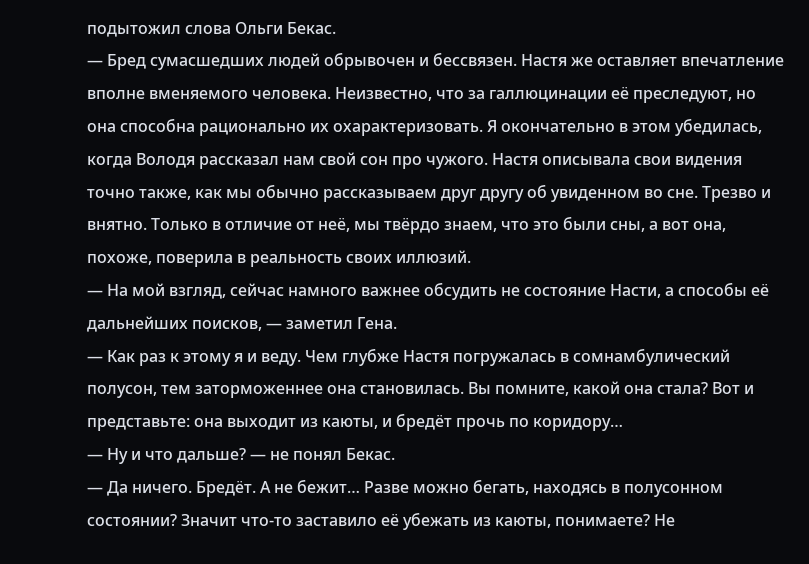подытожил слова Ольги Бекас.
— Бред сумасшедших людей обрывочен и бессвязен. Настя же оставляет впечатление вполне вменяемого человека. Неизвестно, что за галлюцинации её преследуют, но она способна рационально их охарактеризовать. Я окончательно в этом убедилась, когда Володя рассказал нам свой сон про чужого. Настя описывала свои видения точно также, как мы обычно рассказываем друг другу об увиденном во сне. Трезво и внятно. Только в отличие от неё, мы твёрдо знаем, что это были сны, а вот она, похоже, поверила в реальность своих иллюзий.
— На мой взгляд, сейчас намного важнее обсудить не состояние Насти, а способы её дальнейших поисков, — заметил Гена.
— Как раз к этому я и веду. Чем глубже Настя погружалась в сомнамбулический полусон, тем заторможеннее она становилась. Вы помните, какой она стала? Вот и представьте: она выходит из каюты, и бредёт прочь по коридору…
— Ну и что дальше? — не понял Бекас.
— Да ничего. Бредёт. А не бежит… Разве можно бегать, находясь в полусонном состоянии? Значит что-то заставило её убежать из каюты, понимаете? Не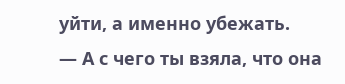уйти, а именно убежать.
— А с чего ты взяла, что она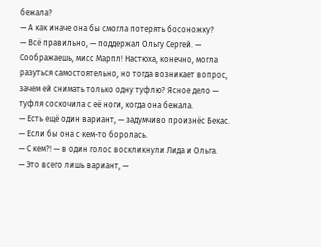бежала?
— А как иначе она бы смогла потерять босоножку?
— Всё правильно, — поддержал Ольгу Сергей. — Соображаешь, мисс Марпл! Настюха, конечно, могла разуться самостоятельно, но тогда возникает вопрос, зачем ей снимать только одну туфлю? Ясное дело — туфля соскочила с её ноги, когда она бежала.
— Есть ещё один вариант, — задумчиво произнёс Бекас. — Если бы она с кем-то боролась.
— С кем?! — в один голос воскликнули Лида и Ольга.
— Это всего лишь вариант, —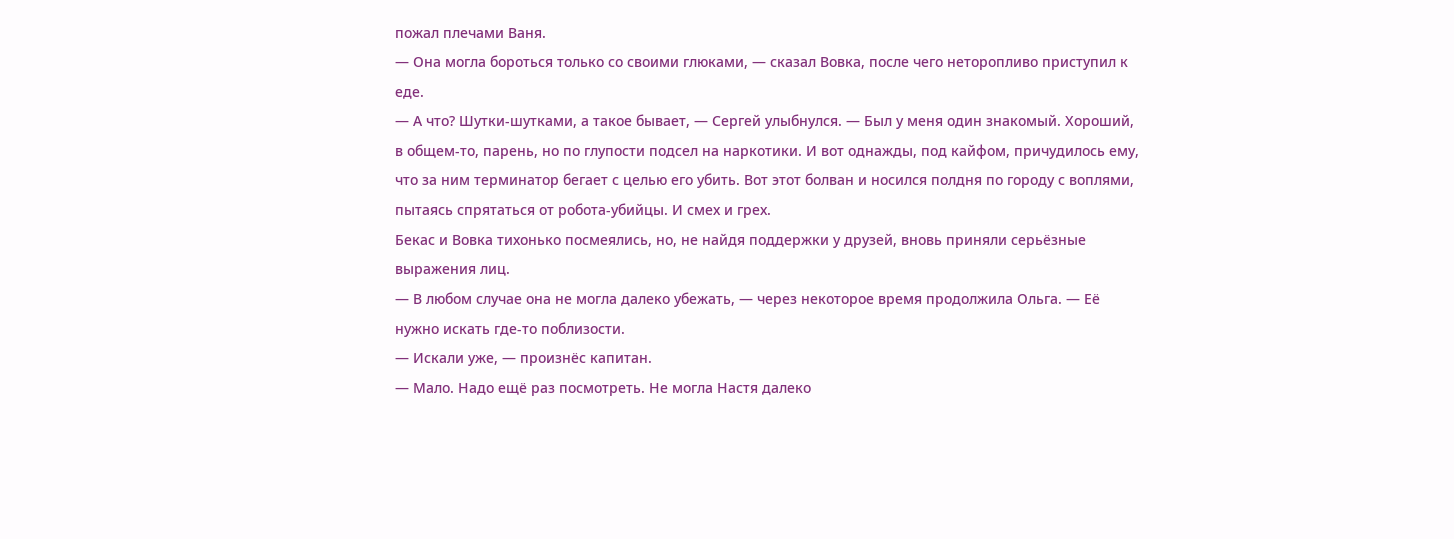пожал плечами Ваня.
— Она могла бороться только со своими глюками, — сказал Вовка, после чего неторопливо приступил к еде.
— А что? Шутки-шутками, а такое бывает, — Сергей улыбнулся. — Был у меня один знакомый. Хороший, в общем-то, парень, но по глупости подсел на наркотики. И вот однажды, под кайфом, причудилось ему, что за ним терминатор бегает с целью его убить. Вот этот болван и носился полдня по городу с воплями, пытаясь спрятаться от робота-убийцы. И смех и грех.
Бекас и Вовка тихонько посмеялись, но, не найдя поддержки у друзей, вновь приняли серьёзные выражения лиц.
— В любом случае она не могла далеко убежать, — через некоторое время продолжила Ольга. — Её нужно искать где-то поблизости.
— Искали уже, — произнёс капитан.
— Мало. Надо ещё раз посмотреть. Не могла Настя далеко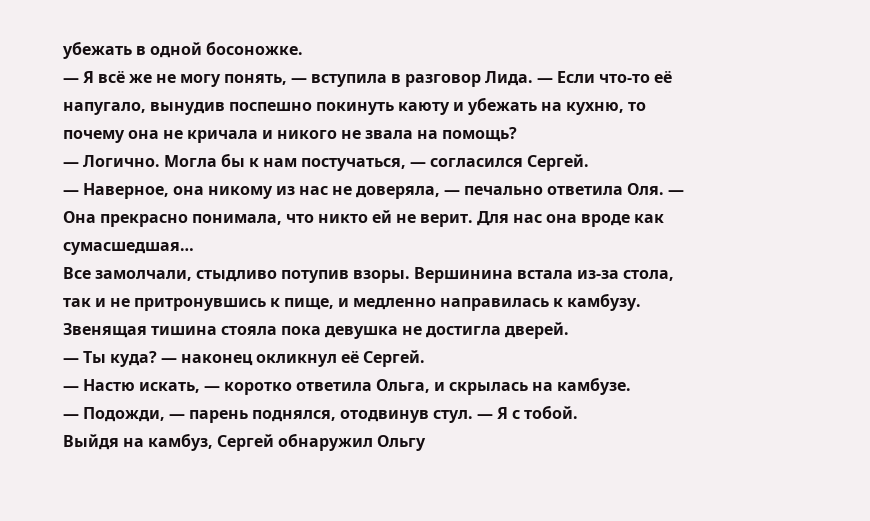убежать в одной босоножке.
— Я всё же не могу понять, — вступила в разговор Лида. — Если что-то её напугало, вынудив поспешно покинуть каюту и убежать на кухню, то почему она не кричала и никого не звала на помощь?
— Логично. Могла бы к нам постучаться, — согласился Сергей.
— Наверное, она никому из нас не доверяла, — печально ответила Оля. — Она прекрасно понимала, что никто ей не верит. Для нас она вроде как сумасшедшая…
Все замолчали, стыдливо потупив взоры. Вершинина встала из-за стола, так и не притронувшись к пище, и медленно направилась к камбузу. Звенящая тишина стояла пока девушка не достигла дверей.
— Ты куда? — наконец окликнул её Сергей.
— Настю искать, — коротко ответила Ольга, и скрылась на камбузе.
— Подожди, — парень поднялся, отодвинув стул. — Я с тобой.
Выйдя на камбуз, Сергей обнаружил Ольгу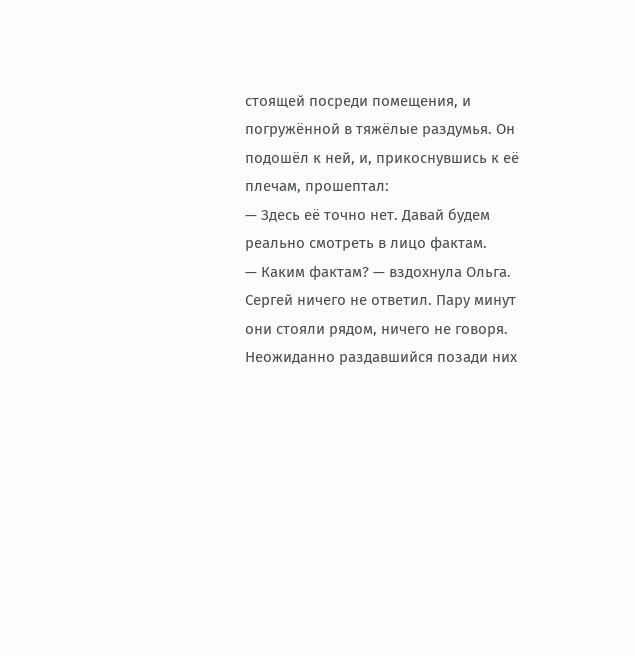стоящей посреди помещения, и погружённой в тяжёлые раздумья. Он подошёл к ней, и, прикоснувшись к её плечам, прошептал:
— Здесь её точно нет. Давай будем реально смотреть в лицо фактам.
— Каким фактам? — вздохнула Ольга.
Сергей ничего не ответил. Пару минут они стояли рядом, ничего не говоря. Неожиданно раздавшийся позади них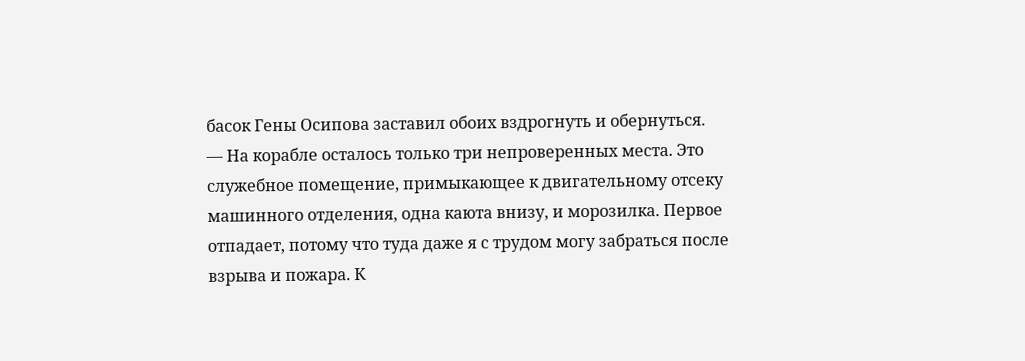басок Гены Осипова заставил обоих вздрогнуть и обернуться.
— На корабле осталось только три непроверенных места. Это служебное помещение, примыкающее к двигательному отсеку машинного отделения, одна каюта внизу, и морозилка. Первое отпадает, потому что туда даже я с трудом могу забраться после взрыва и пожара. К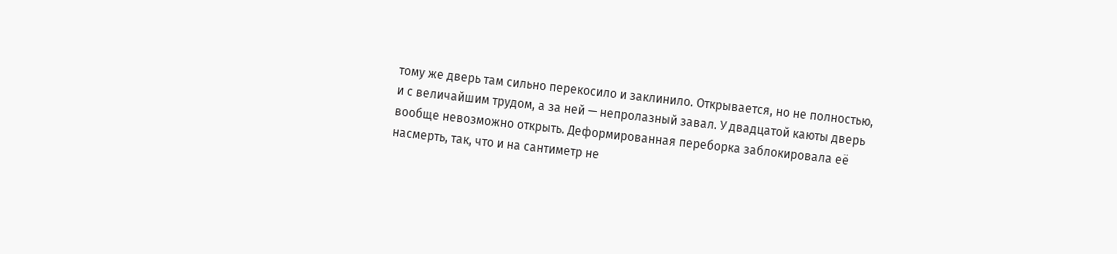тому же дверь там сильно перекосило и заклинило. Открывается, но не полностью, и с величайшим трудом, а за ней — непролазный завал. У двадцатой каюты дверь вообще невозможно открыть. Деформированная переборка заблокировала её насмерть, так, что и на сантиметр не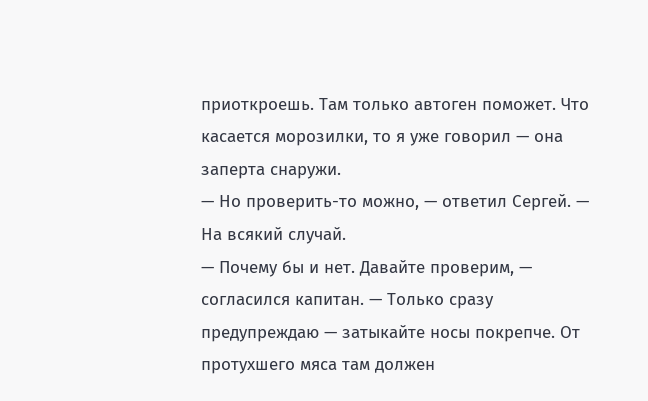приоткроешь. Там только автоген поможет. Что касается морозилки, то я уже говорил — она заперта снаружи.
— Но проверить-то можно, — ответил Сергей. — На всякий случай.
— Почему бы и нет. Давайте проверим, — согласился капитан. — Только сразу предупреждаю — затыкайте носы покрепче. От протухшего мяса там должен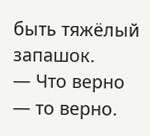быть тяжёлый запашок.
— Что верно — то верно.